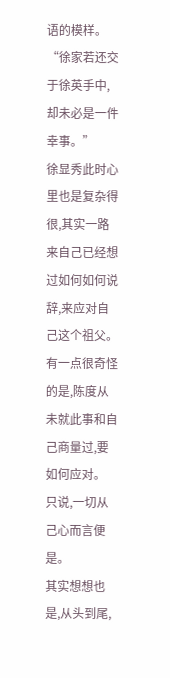语的模样。
“徐家若还交于徐英手中,却未必是一件幸事。”
徐显秀此时心里也是复杂得很,其实一路来自己已经想过如何如何说辞,来应对自己这个祖父。
有一点很奇怪的是,陈度从未就此事和自己商量过,要如何应对。
只说,一切从己心而言便是。
其实想想也是,从头到尾,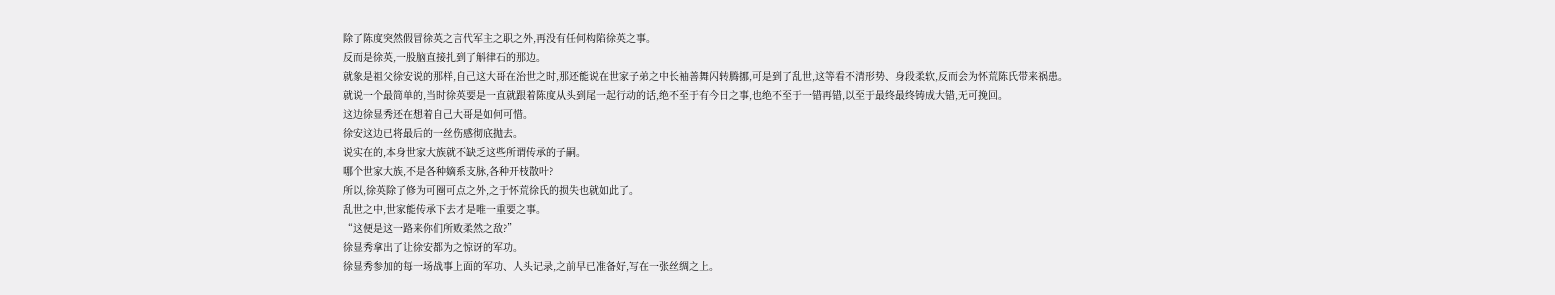除了陈度突然假冒徐英之言代军主之职之外,再没有任何构陷徐英之事。
反而是徐英,一股脑直接扎到了斛律石的那边。
就象是祖父徐安说的那样,自己这大哥在治世之时,那还能说在世家子弟之中长袖善舞闪转腾挪,可是到了乱世,这等看不清形势、身段柔软,反而会为怀荒陈氏带来祸患。
就说一个最简单的,当时徐英要是一直就跟着陈度从头到尾一起行动的话,绝不至于有今日之事,也绝不至于一错再错,以至于最终最终铸成大错,无可挽回。
这边徐显秀还在想着自己大哥是如何可惜。
徐安这边已将最后的一丝伤感彻底抛去。
说实在的,本身世家大族就不缺乏这些所谓传承的子嗣。
哪个世家大族,不是各种嫡系支脉,各种开枝散叶?
所以,徐英除了修为可圈可点之外,之于怀荒徐氏的损失也就如此了。
乱世之中,世家能传承下去才是唯一重要之事。
“这便是这一路来你们所败柔然之敌?”
徐显秀拿出了让徐安都为之惊讶的军功。
徐显秀参加的每一场战事上面的军功、人头记录,之前早已准备好,写在一张丝绸之上。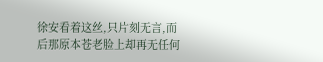徐安看着这丝,只片刻无言,而后那原本苍老脸上却再无任何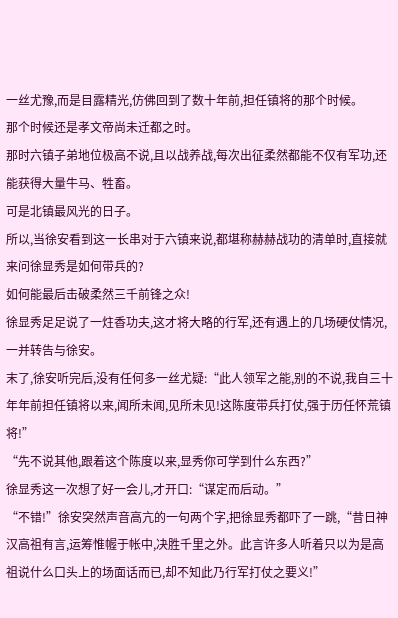一丝尤豫,而是目露精光,仿佛回到了数十年前,担任镇将的那个时候。
那个时候还是孝文帝尚未迁都之时。
那时六镇子弟地位极高不说,且以战养战,每次出征柔然都能不仅有军功,还能获得大量牛马、牲畜。
可是北镇最风光的日子。
所以,当徐安看到这一长串对于六镇来说,都堪称赫赫战功的清单时,直接就来问徐显秀是如何带兵的?
如何能最后击破柔然三千前锋之众!
徐显秀足足说了一炷香功夫,这才将大略的行军,还有遇上的几场硬仗情况,一并转告与徐安。
末了,徐安听完后,没有任何多一丝尤疑:“此人领军之能,别的不说,我自三十年年前担任镇将以来,闻所未闻,见所未见!这陈度带兵打仗,强于历任怀荒镇将!”
“先不说其他,跟着这个陈度以来,显秀你可学到什么东西?”
徐显秀这一次想了好一会儿,才开口:“谋定而后动。”
“不错!”徐安突然声音高亢的一句两个字,把徐显秀都吓了一跳,“昔日神汉高祖有言,运筹惟幄于帐中,决胜千里之外。此言许多人听着只以为是高祖说什么口头上的场面话而已,却不知此乃行军打仗之要义!”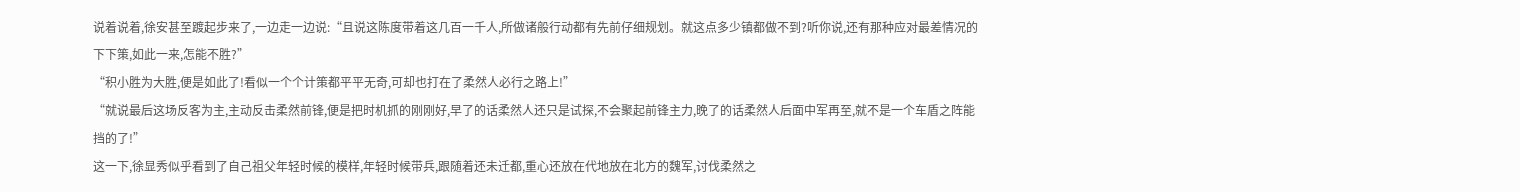说着说着,徐安甚至踱起步来了,一边走一边说:“且说这陈度带着这几百一千人,所做诸般行动都有先前仔细规划。就这点多少镇都做不到?听你说,还有那种应对最差情况的下下策,如此一来,怎能不胜?”
“积小胜为大胜,便是如此了!看似一个个计策都平平无奇,可却也打在了柔然人必行之路上!”
“就说最后这场反客为主,主动反击柔然前锋,便是把时机抓的刚刚好,早了的话柔然人还只是试探,不会聚起前锋主力,晚了的话柔然人后面中军再至,就不是一个车盾之阵能挡的了!”
这一下,徐显秀似乎看到了自己祖父年轻时候的模样,年轻时候带兵,跟随着还未迁都,重心还放在代地放在北方的魏军,讨伐柔然之